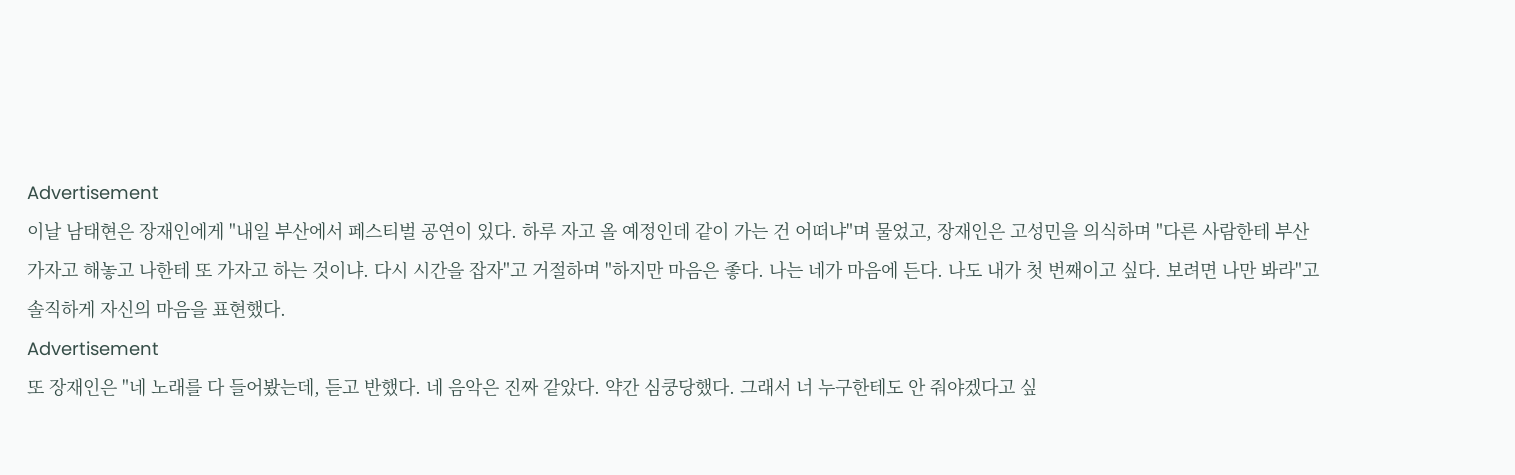Advertisement
이날 남태현은 장재인에게 "내일 부산에서 페스티벌 공연이 있다. 하루 자고 올 예정인데 같이 가는 건 어떠냐"며 물었고, 장재인은 고성민을 의식하며 "다른 사람한테 부산 가자고 해놓고 나한테 또 가자고 하는 것이냐. 다시 시간을 잡자"고 거절하며 "하지만 마음은 좋다. 나는 네가 마음에 든다. 나도 내가 첫 번째이고 싶다. 보려면 나만 봐라"고 솔직하게 자신의 마음을 표현했다.
Advertisement
또 장재인은 "네 노래를 다 들어봤는데, 듣고 반했다. 네 음악은 진짜 같았다. 약간 심쿵당했다. 그래서 너 누구한테도 안 줘야겠다고 싶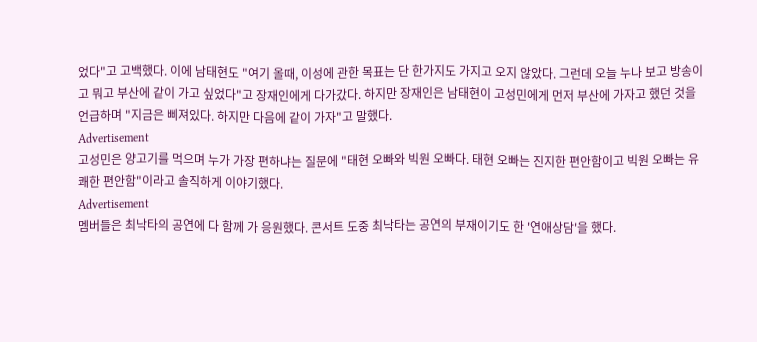었다"고 고백했다. 이에 남태현도 "여기 올때, 이성에 관한 목표는 단 한가지도 가지고 오지 않았다. 그런데 오늘 누나 보고 방송이고 뭐고 부산에 같이 가고 싶었다"고 장재인에게 다가갔다. 하지만 장재인은 남태현이 고성민에게 먼저 부산에 가자고 했던 것을 언급하며 "지금은 삐져있다. 하지만 다음에 같이 가자"고 말했다.
Advertisement
고성민은 양고기를 먹으며 누가 가장 편하냐는 질문에 "태현 오빠와 빅원 오빠다. 태현 오빠는 진지한 편안함이고 빅원 오빠는 유쾌한 편안함"이라고 솔직하게 이야기했다.
Advertisement
멤버들은 최낙타의 공연에 다 함께 가 응원했다. 콘서트 도중 최낙타는 공연의 부재이기도 한 '연애상담'을 했다.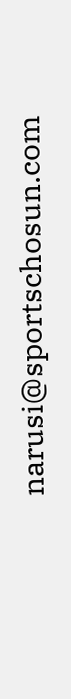narusi@sportschosun.com